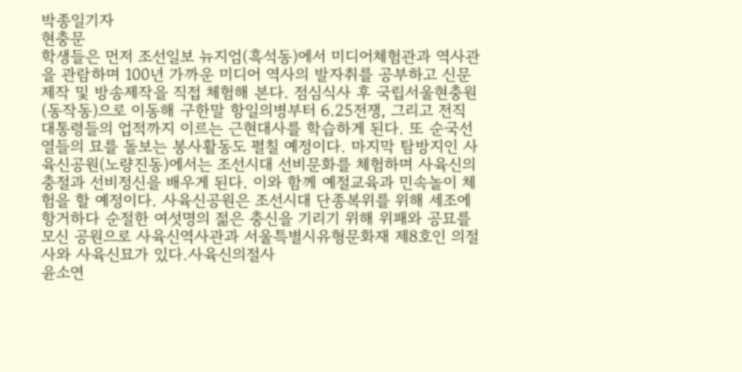박종일기자
현충문
학생들은 먼저 조선일보 뉴지엄(흑석동)에서 미디어체험관과 역사관을 관람하며 100년 가까운 미디어 역사의 발자취를 공부하고 신문제작 및 방송제작을 직접 체험해 본다. 점심식사 후 국립서울현충원(동작동)으로 이동해 구한말 항일의병부터 6.25전쟁, 그리고 전직 대통령들의 업적까지 이르는 근현대사를 학습하게 된다. 또 순국선열들의 묘를 돌보는 봉사활동도 펼칠 예정이다. 마지막 탐방지인 사육신공원(노량진동)에서는 조선시대 선비문화를 체험하며 사육신의 충절과 선비정신을 배우게 된다. 이와 함께 예절교육과 민속놀이 체험을 할 예정이다. 사육신공원은 조선시대 단종복위를 위해 세조에 항거하다 순절한 여섯명의 젊은 충신을 기리기 위해 위패와 공묘를 모신 공원으로 사육신역사관과 서울특별시유형문화재 제8호인 의절사와 사육신묘가 있다.사육신의절사
윤소연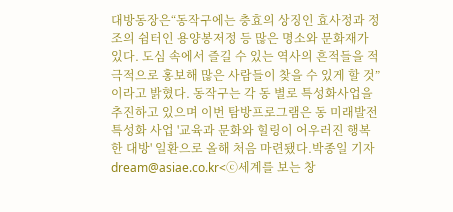대방동장은“동작구에는 충효의 상징인 효사정과 정조의 쉼터인 용양봉저정 등 많은 명소와 문화재가 있다. 도심 속에서 즐길 수 있는 역사의 흔적들을 적극적으로 홍보해 많은 사람들이 찾을 수 있게 할 것”이라고 밝혔다. 동작구는 각 동 별로 특성화사업을 추진하고 있으며 이번 탐방프로그램은 동 미래발전 특성화 사업 '교육과 문화와 힐링이 어우러진 행복한 대방' 일환으로 올해 처음 마련됐다.박종일 기자 dream@asiae.co.kr<ⓒ세계를 보는 창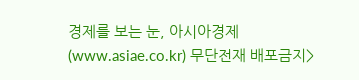경제를 보는 눈, 아시아경제(www.asiae.co.kr) 무단전재 배포금지>